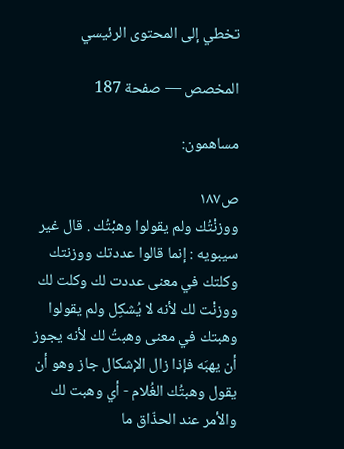تخطي إلى المحتوى الرئيسي

المخصص — صفحة 187

مساهمون:

ص١٨٧
ووزنْتُك ولم يقولوا وهبْتُك . قال غير سيبويه : إنما قالوا عددتك ووزنتك وكلتك في معنى عددت لك وكلت لك ووزنْت لك لأنه لا يُشكِل ولم يقولوا وهبتك في معنى وهبتُ لك لأنه يجوز أن يهبَه فإذا زال الإشكال جاز وهو أن يقول وهبتُك الغُلام - أي وهبت لك والأمر عند الحذّاق ما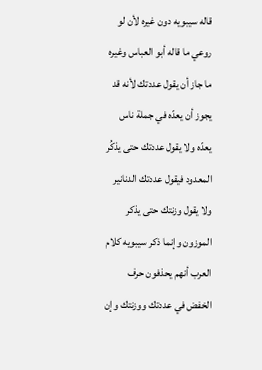قاله سيبويه دون غيره لأن لو روعي ما قاله أبو العباس وغيره ما جاز أن يقول عددتك لأنه قد يجوز أن يعدّه في جملة ناس يعدّه ولا يقول عددتك حتى يذكُر المعدود فيقول عددتك الدنانير ولا يقول وزنتك حتى يذكر الموزون وإنما ذكر سيبويه كلام العرب أنهم يحذفون حرف الخفض في عددتك ووزنتك وإن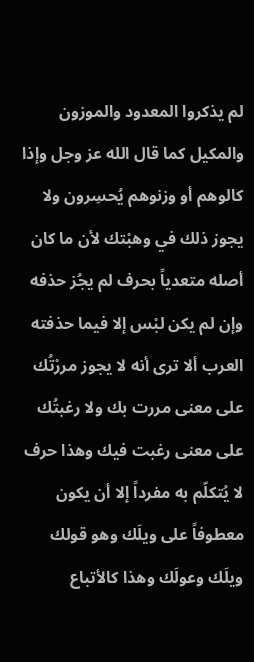لم يذكروا المعدود والموزون والمكيل كما قال الله عز وجل وإذا كالوهم أو وزنوهم يُحسِرون ولا يجوز ذلك في وهبْتك لأن ما كان أصله متعدياً بحرف لم يجُز حذفه وإن لم يكن لبْس إلا فيما حذفته العرب ألا ترى أنه لا يجوز مررْتُك على معنى مررت بك ولا رغبتُك على معنى رغبت فيك وهذا حرف لا يُتكلّم به مفرداً إلا أن يكون معطوفاً على ويلَك وهو قولك ويلَك وعولَك وهذا كالأتباع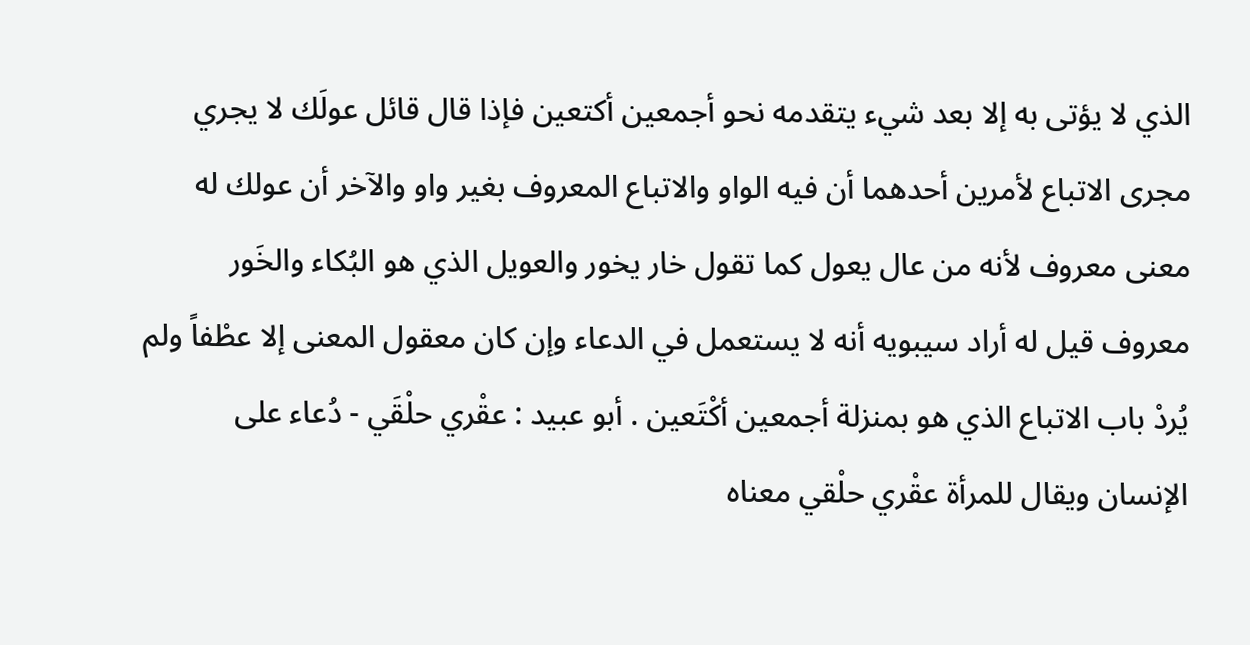الذي لا يؤتى به إلا بعد شيء يتقدمه نحو أجمعين أكتعين فإذا قال قائل عولَك لا يجري مجرى الاتباع لأمرين أحدهما أن فيه الواو والاتباع المعروف بغير واو والآخر أن عولك له معنى معروف لأنه من عال يعول كما تقول خار يخور والعويل الذي هو البُكاء والخَور معروف قيل له أراد سيبويه أنه لا يستعمل في الدعاء وإن كان معقول المعنى إلا عطْفاً ولم يُردْ باب الاتباع الذي هو بمنزلة أجمعين أكْتَعين . أبو عبيد : عقْري حلْقَي - دُعاء على الإنسان ويقال للمرأة عقْري حلْقي معناه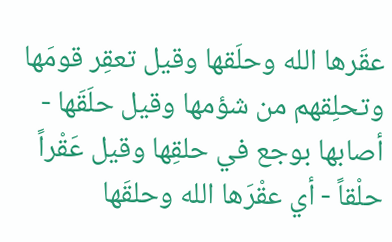عقَرها الله وحلَقها وقيل تعقِر قومَها وتحلِقهم من شؤمها وقيل حلَقَها - أصابها بوجع في حلقِها وقيل عَقْراً حلْقاً - أي عقْرَها الله وحلقَها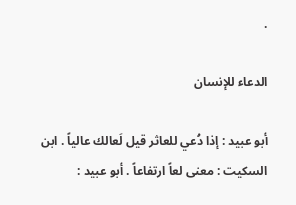.

الدعاء للإنسان

أبو عبيد : إذا دُعي للعاثر قيل لَعالك عالياً . ابن السكيت : معنى لعاً ارتفاعاً . أبو عبيد :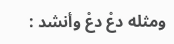ومثله دعْ دعْ وأنشد :